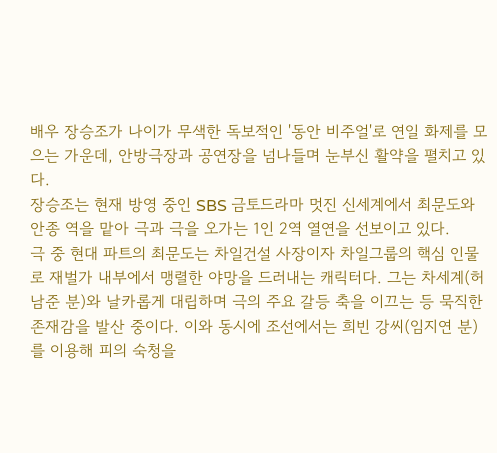배우 장승조가 나이가 무색한 독보적인 '동안 비주얼'로 연일 화제를 모으는 가운데, 안방극장과 공연장을 넘나들며 눈부신 활약을 펼치고 있다.
장승조는 현재 방영 중인 SBS 금토드라마 멋진 신세계에서 최문도와 안종 역을 맡아 극과 극을 오가는 1인 2역 열연을 선보이고 있다.
극 중 현대 파트의 최문도는 차일건설 사장이자 차일그룹의 핵심 인물로 재벌가 내부에서 맹렬한 야망을 드러내는 캐릭터다. 그는 차세계(허남준 분)와 날카롭게 대립하며 극의 주요 갈등 축을 이끄는 등 묵직한 존재감을 발산 중이다. 이와 동시에 조선에서는 희빈 강씨(임지연 분)를 이용해 피의 숙청을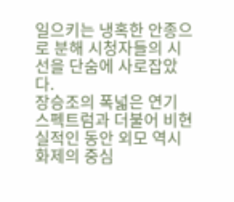일으키는 냉혹한 안종으로 분해 시청자들의 시선을 단숨에 사로잡았다.
장승조의 폭넓은 연기 스펙트럼과 더불어 비현실적인 동안 외모 역시 화제의 중심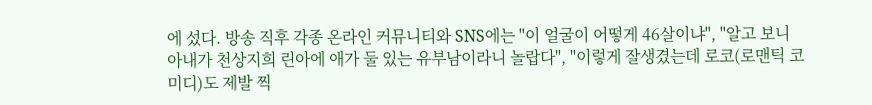에 섰다. 방송 직후 각종 온라인 커뮤니티와 SNS에는 "이 얼굴이 어떻게 46살이냐", "알고 보니 아내가 천상지희 린아에 애가 둘 있는 유부남이라니 놀랍다", "이렇게 잘생겼는데 로코(로맨틱 코미디)도 제발 찍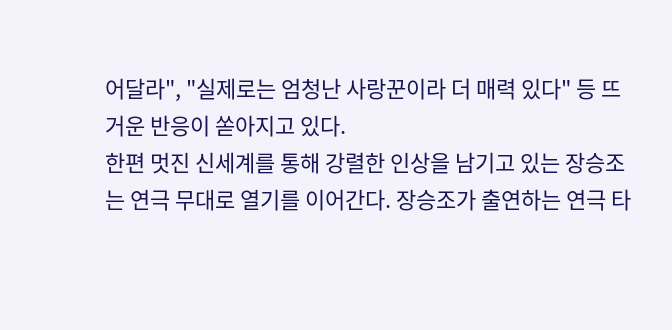어달라", "실제로는 엄청난 사랑꾼이라 더 매력 있다" 등 뜨거운 반응이 쏟아지고 있다.
한편 멋진 신세계를 통해 강렬한 인상을 남기고 있는 장승조는 연극 무대로 열기를 이어간다. 장승조가 출연하는 연극 타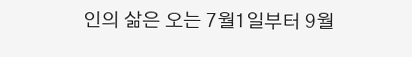인의 삶은 오는 7월1일부터 9월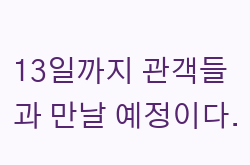13일까지 관객들과 만날 예정이다.